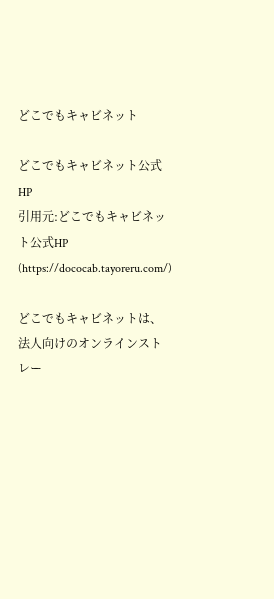どこでもキャビネット

どこでもキャビネット公式HP
引用元:どこでもキャビネット公式HP
(https://dococab.tayoreru.com/)

どこでもキャビネットは、法人向けのオンラインストレー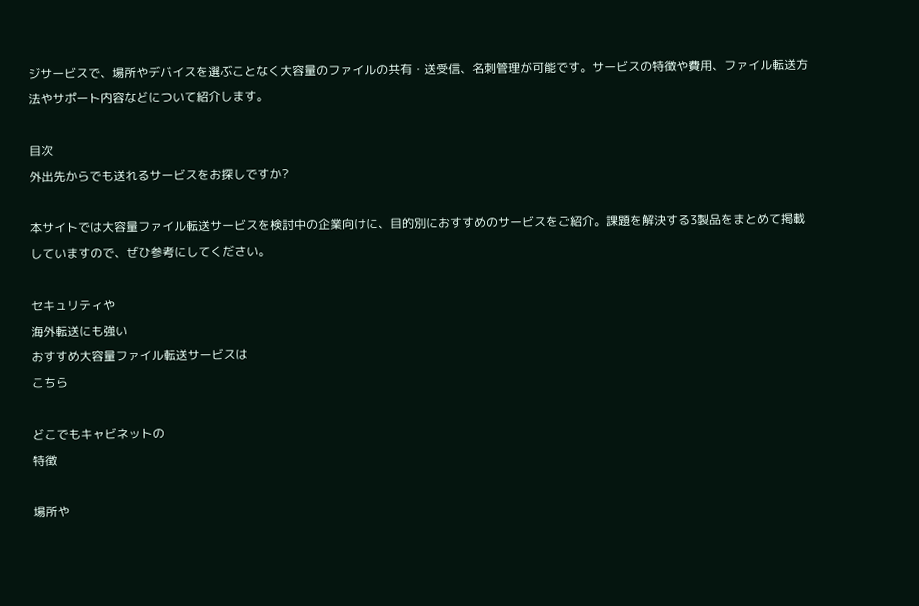ジサービスで、場所やデバイスを選ぶことなく大容量のファイルの共有・送受信、名刺管理が可能です。サービスの特徴や費用、ファイル転送方法やサポート内容などについて紹介します。

目次
外出先からでも送れるサービスをお探しですか?

本サイトでは大容量ファイル転送サービスを検討中の企業向けに、目的別におすすめのサービスをご紹介。課題を解決する3製品をまとめて掲載していますので、ぜひ参考にしてください。

セキュリティや
海外転送にも強い
おすすめ大容量ファイル転送サービスは
こちら

どこでもキャビネットの
特徴

場所や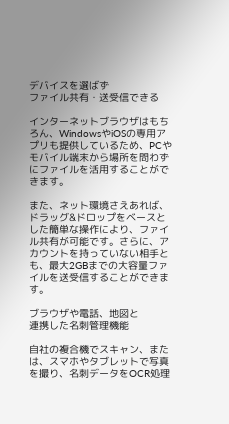デバイスを選ばず
ファイル共有・送受信できる

インターネットブラウザはもちろん、WindowsやiOSの専用アプリも提供しているため、PCやモバイル端末から場所を問わずにファイルを活用することができます。

また、ネット環境さえあれば、ドラッグ&ドロップをベースとした簡単な操作により、ファイル共有が可能です。さらに、アカウントを持っていない相手とも、最大2GBまでの大容量ファイルを送受信することができます。

ブラウザや電話、地図と
連携した名刺管理機能

自社の複合機でスキャン、または、スマホやタブレットで写真を撮り、名刺データをOCR処理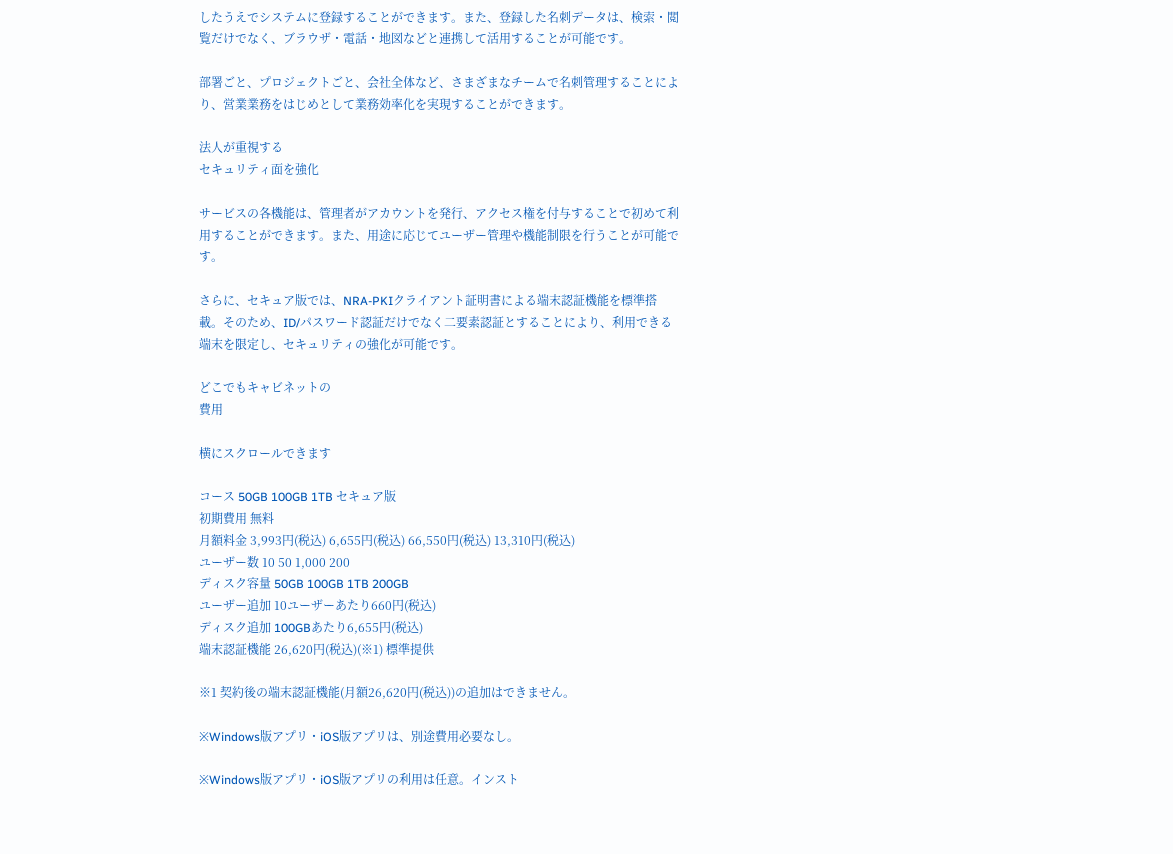したうえでシステムに登録することができます。また、登録した名刺データは、検索・閲覧だけでなく、ブラウザ・電話・地図などと連携して活用することが可能です。

部署ごと、プロジェクトごと、会社全体など、さまざまなチームで名刺管理することにより、営業業務をはじめとして業務効率化を実現することができます。

法人が重視する
セキュリティ面を強化

サービスの各機能は、管理者がアカウントを発行、アクセス権を付与することで初めて利用することができます。また、用途に応じてユーザー管理や機能制限を行うことが可能です。

さらに、セキュア版では、NRA-PKIクライアント証明書による端末認証機能を標準搭載。そのため、ID/パスワード認証だけでなく二要素認証とすることにより、利用できる端末を限定し、セキュリティの強化が可能です。

どこでもキャビネットの
費用

横にスクロールできます

コース 50GB 100GB 1TB セキュア版
初期費用 無料
月額料金 3,993円(税込) 6,655円(税込) 66,550円(税込) 13,310円(税込)
ユーザー数 10 50 1,000 200
ディスク容量 50GB 100GB 1TB 200GB
ユーザー追加 10ユーザーあたり660円(税込)
ディスク追加 100GBあたり6,655円(税込)
端末認証機能 26,620円(税込)(※1) 標準提供

※1 契約後の端末認証機能(月額26,620円(税込))の追加はできません。

※Windows版アプリ・iOS版アプリは、別途費用必要なし。

※Windows版アプリ・iOS版アプリの利用は任意。インスト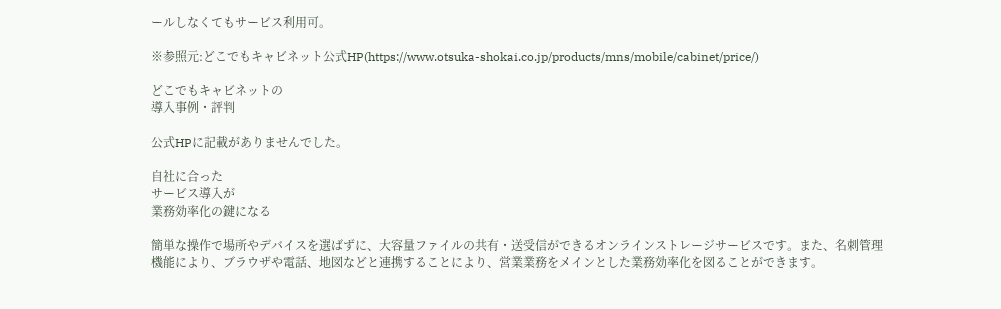ールしなくてもサービス利用可。

※参照元:どこでもキャビネット公式HP(https://www.otsuka-shokai.co.jp/products/mns/mobile/cabinet/price/)

どこでもキャビネットの
導入事例・評判

公式HPに記載がありませんでした。

自社に合った
サービス導入が
業務効率化の鍵になる

簡単な操作で場所やデバイスを選ばずに、大容量ファイルの共有・送受信ができるオンラインストレージサービスです。また、名刺管理機能により、ブラウザや電話、地図などと連携することにより、営業業務をメインとした業務効率化を図ることができます。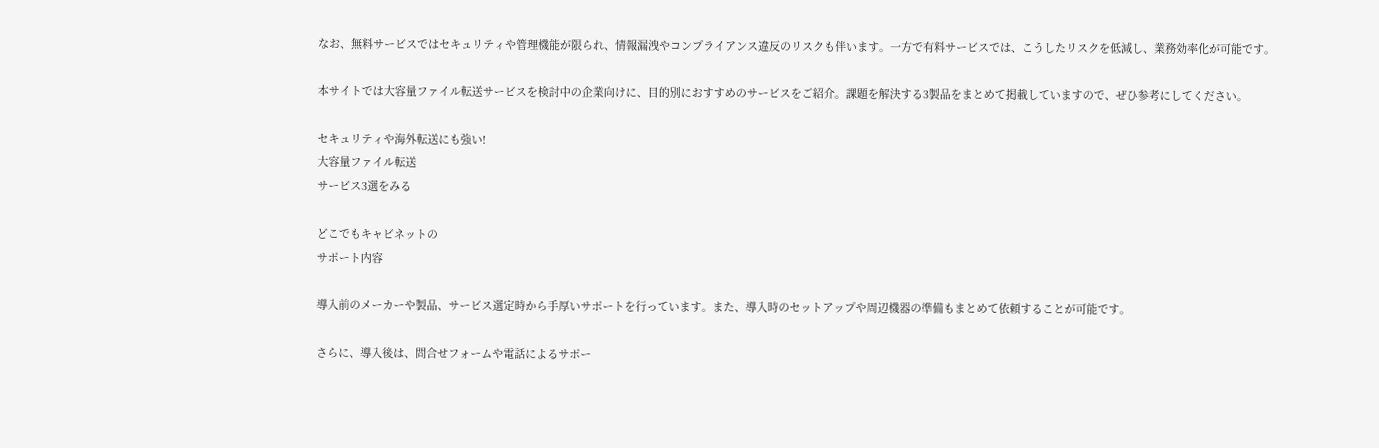なお、無料サービスではセキュリティや管理機能が限られ、情報漏洩やコンプライアンス違反のリスクも伴います。一方で有料サービスでは、こうしたリスクを低減し、業務効率化が可能です。

本サイトでは大容量ファイル転送サービスを検討中の企業向けに、目的別におすすめのサービスをご紹介。課題を解決する3製品をまとめて掲載していますので、ぜひ参考にしてください。

セキュリティや海外転送にも強い!
大容量ファイル転送
サービス3選をみる

どこでもキャビネットの
サポート内容

導入前のメーカーや製品、サービス選定時から手厚いサポートを行っています。また、導入時のセットアップや周辺機器の準備もまとめて依頼することが可能です。

さらに、導入後は、問合せフォームや電話によるサポー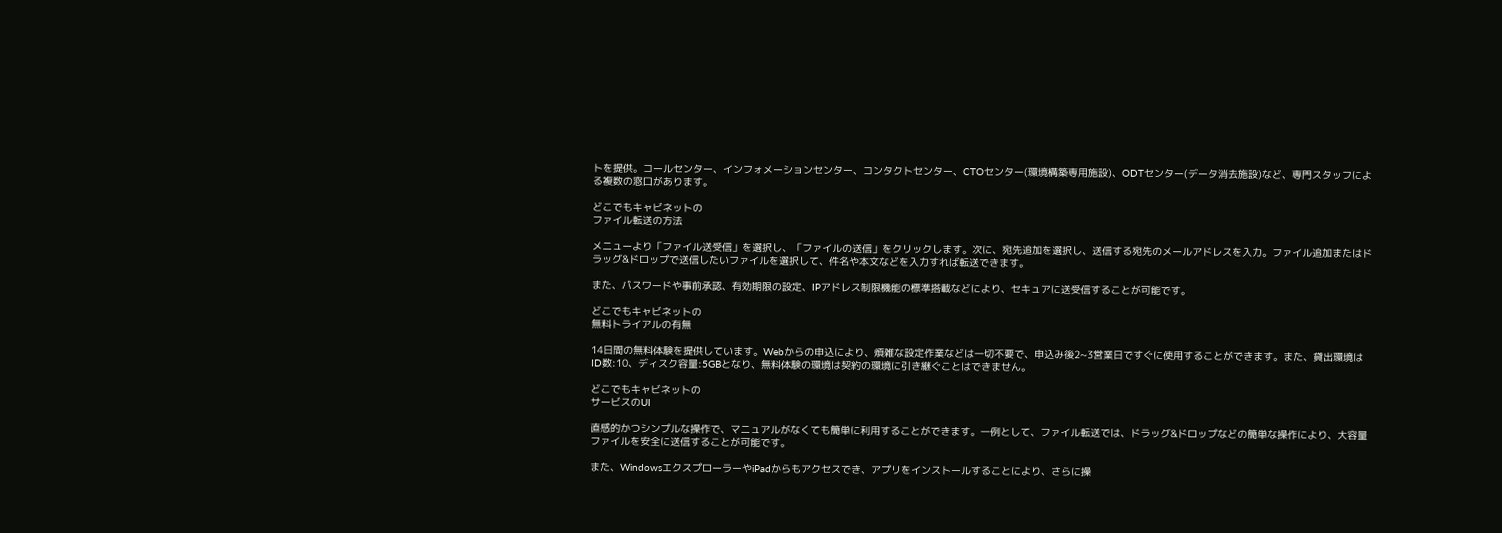トを提供。コールセンター、インフォメーションセンター、コンタクトセンター、CTOセンター(環境構築専用施設)、ODTセンター(データ消去施設)など、専門スタッフによる複数の窓口があります。

どこでもキャビネットの
ファイル転送の方法

メニューより「ファイル送受信」を選択し、「ファイルの送信」をクリックします。次に、宛先追加を選択し、送信する宛先のメールアドレスを入力。ファイル追加またはドラッグ&ドロップで送信したいファイルを選択して、件名や本文などを入力すれば転送できます。

また、パスワードや事前承認、有効期限の設定、IPアドレス制限機能の標準搭載などにより、セキュアに送受信することが可能です。

どこでもキャビネットの
無料トライアルの有無

14日間の無料体験を提供しています。Webからの申込により、煩雑な設定作業などは一切不要で、申込み後2~3営業日ですぐに使用することができます。また、貸出環境はID数:10、ディスク容量:5GBとなり、無料体験の環境は契約の環境に引き継ぐことはできません。

どこでもキャビネットの
サービスのUI

直感的かつシンプルな操作で、マニュアルがなくても簡単に利用することができます。一例として、ファイル転送では、ドラッグ&ドロップなどの簡単な操作により、大容量ファイルを安全に送信することが可能です。

また、WindowsエクスプローラーやiPadからもアクセスでき、アプリをインストールすることにより、さらに操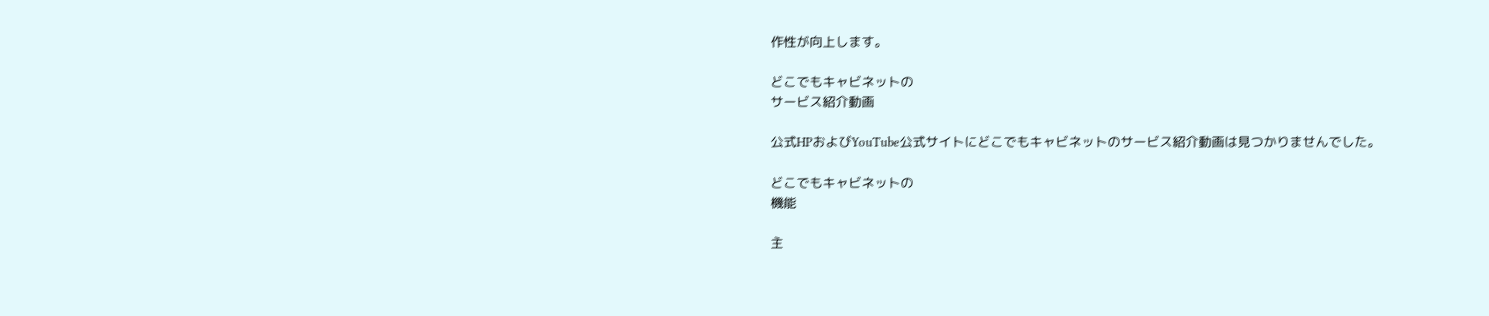作性が向上します。

どこでもキャビネットの
サービス紹介動画

公式HPおよびYouTube公式サイトにどこでもキャビネットのサービス紹介動画は見つかりませんでした。

どこでもキャビネットの
機能

主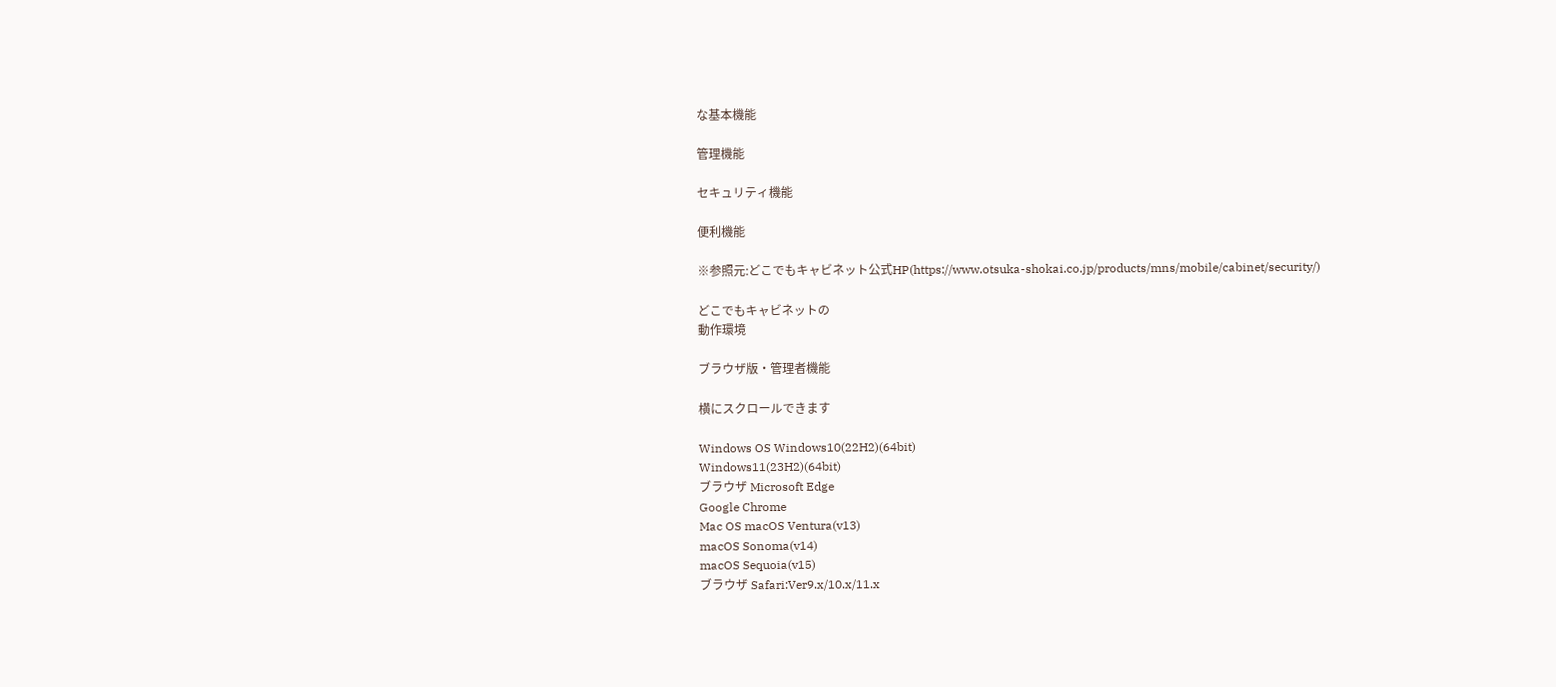な基本機能

管理機能

セキュリティ機能

便利機能

※参照元:どこでもキャビネット公式HP(https://www.otsuka-shokai.co.jp/products/mns/mobile/cabinet/security/)

どこでもキャビネットの
動作環境

ブラウザ版・管理者機能

横にスクロールできます

Windows OS Windows10(22H2)(64bit)
Windows11(23H2)(64bit)
ブラウザ Microsoft Edge
Google Chrome
Mac OS macOS Ventura(v13)
macOS Sonoma(v14)
macOS Sequoia(v15)
ブラウザ Safari:Ver9.x/10.x/11.x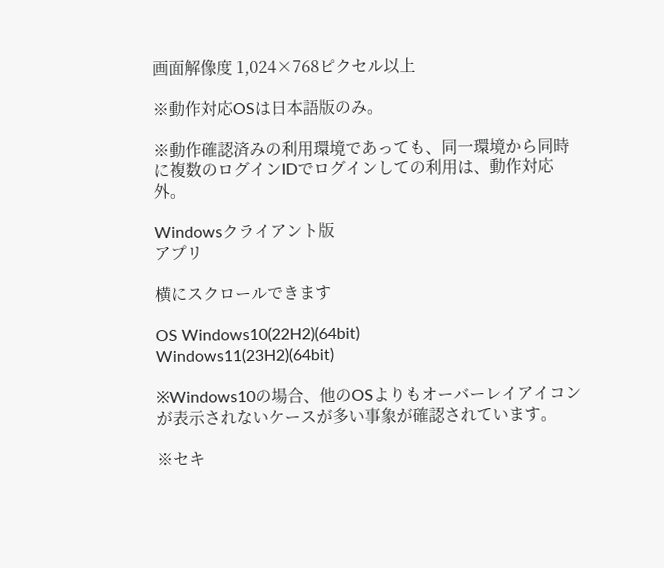画面解像度 1,024×768ピクセル以上

※動作対応OSは日本語版のみ。

※動作確認済みの利用環境であっても、同一環境から同時に複数のログインIDでログインしての利用は、動作対応外。

Windowsクライアント版
アプリ

横にスクロールできます

OS Windows10(22H2)(64bit)
Windows11(23H2)(64bit)

※Windows10の場合、他のOSよりもオーバーレイアイコンが表示されないケースが多い事象が確認されています。

※セキ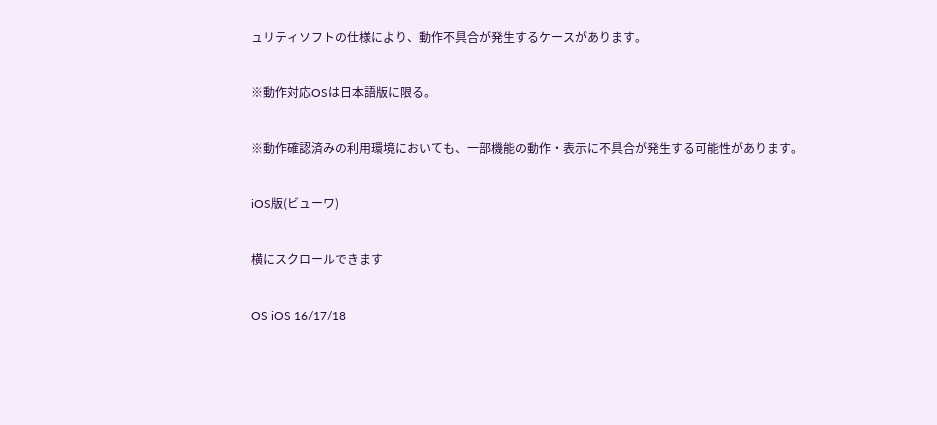ュリティソフトの仕様により、動作不具合が発生するケースがあります。

※動作対応OSは日本語版に限る。

※動作確認済みの利用環境においても、一部機能の動作・表示に不具合が発生する可能性があります。

iOS版(ビューワ)

横にスクロールできます

OS iOS 16/17/18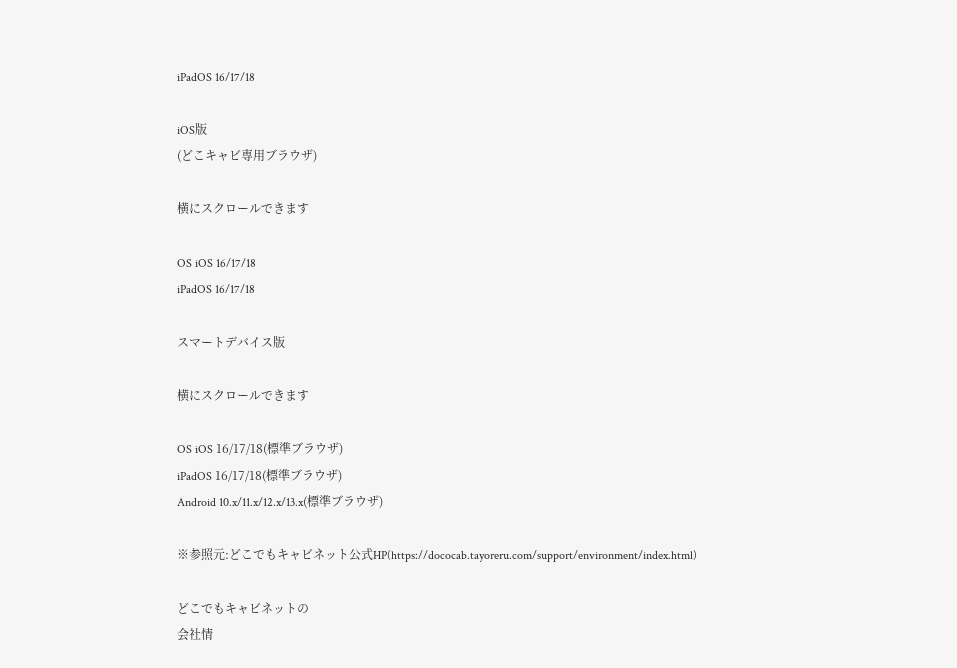iPadOS 16/17/18

iOS版
(どこキャビ専用ブラウザ)

横にスクロールできます

OS iOS 16/17/18
iPadOS 16/17/18

スマートデバイス版

横にスクロールできます

OS iOS 16/17/18(標準ブラウザ)
iPadOS 16/17/18(標準ブラウザ)
Android 10.x/11.x/12.x/13.x(標準ブラウザ)

※参照元:どこでもキャビネット公式HP(https://dococab.tayoreru.com/support/environment/index.html)

どこでもキャビネットの
会社情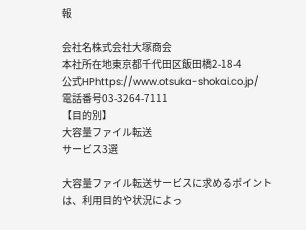報

会社名株式会社大塚商会
本社所在地東京都千代田区飯田橋2-18-4
公式HPhttps://www.otsuka-shokai.co.jp/
電話番号03-3264-7111
【目的別】
大容量ファイル転送
サービス3選

大容量ファイル転送サービスに求めるポイントは、利用目的や状況によっ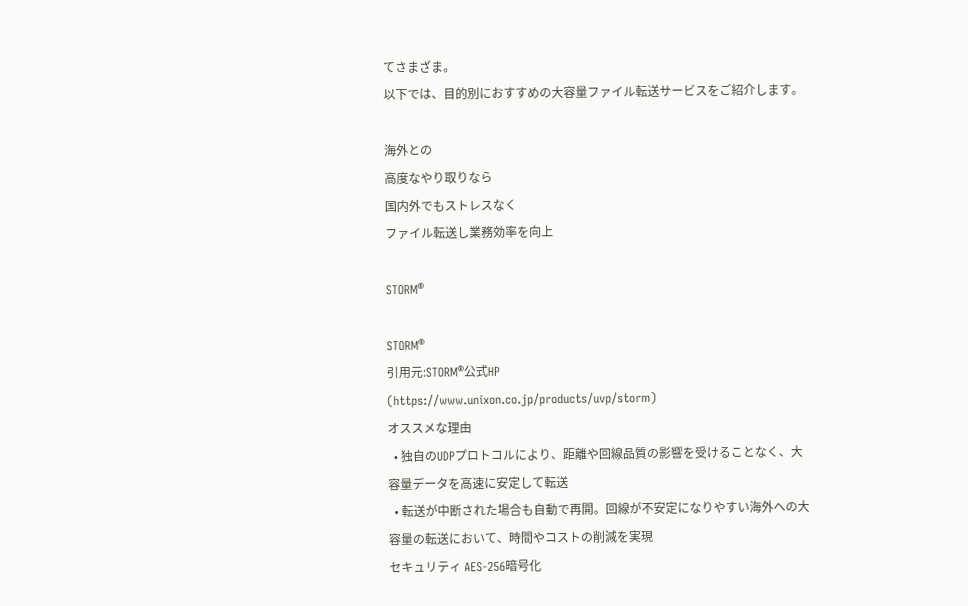てさまざま。
以下では、目的別におすすめの大容量ファイル転送サービスをご紹介します。

海外との
高度なやり取りなら
国内外でもストレスなく
ファイル転送し業務効率を向上

STORM®

STORM®
引用元:STORM®公式HP
(https://www.unixon.co.jp/products/uvp/storm)
オススメな理由
  • 独自のUDPプロトコルにより、距離や回線品質の影響を受けることなく、大容量データを高速に安定して転送
  • 転送が中断された場合も自動で再開。回線が不安定になりやすい海外への大容量の転送において、時間やコストの削減を実現
セキュリティ AES-256暗号化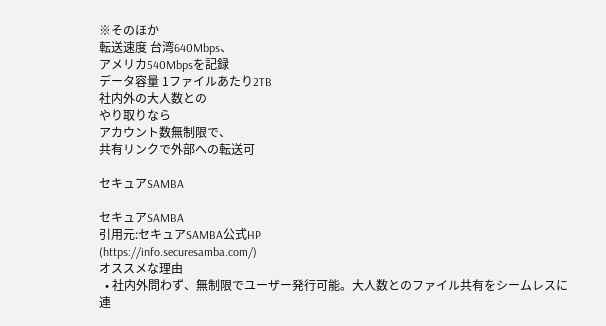※そのほか
転送速度 台湾640Mbps、
アメリカ540Mbpsを記録
データ容量 1ファイルあたり2TB
社内外の大人数との
やり取りなら
アカウント数無制限で、
共有リンクで外部への転送可

セキュアSAMBA

セキュアSAMBA
引用元:セキュアSAMBA公式HP
(https://info.securesamba.com/)
オススメな理由
  • 社内外問わず、無制限でユーザー発行可能。大人数とのファイル共有をシームレスに連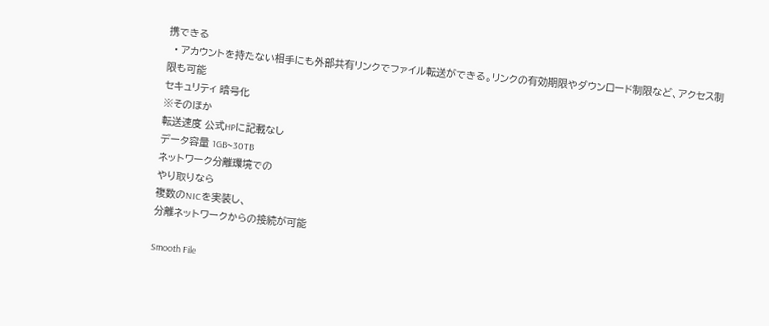携できる
  • アカウントを持たない相手にも外部共有リンクでファイル転送ができる。リンクの有効期限やダウンロード制限など、アクセス制限も可能
セキュリティ 暗号化
※そのほか
転送速度 公式HPに記載なし
データ容量 1GB~30TB
ネットワーク分離環境での
やり取りなら
複数のNICを実装し、
分離ネットワークからの接続が可能

Smooth File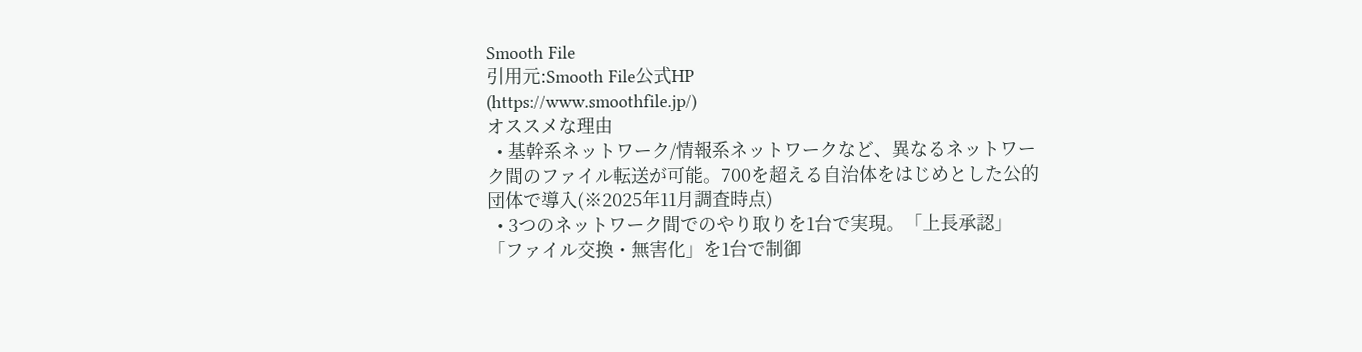Smooth File
引用元:Smooth File公式HP
(https://www.smoothfile.jp/)
オススメな理由
  • 基幹系ネットワーク/情報系ネットワークなど、異なるネットワーク間のファイル転送が可能。700を超える自治体をはじめとした公的団体で導入(※2025年11月調査時点)
  • 3つのネットワーク間でのやり取りを1台で実現。「上長承認」「ファイル交換・無害化」を1台で制御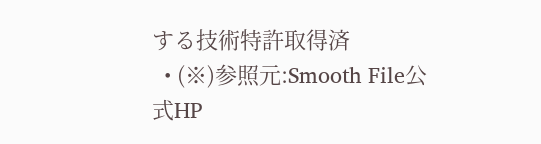する技術特許取得済
  • (※)参照元:Smooth File公式HP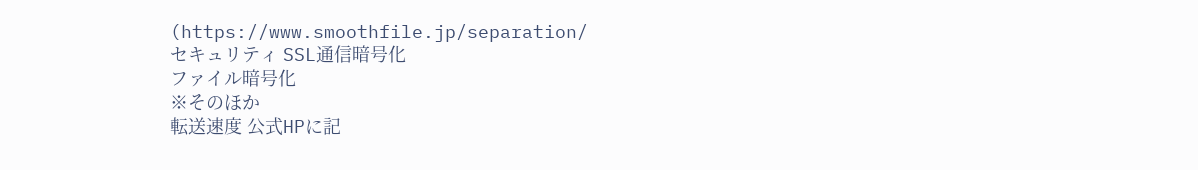(https://www.smoothfile.jp/separation/
セキュリティ SSL通信暗号化
ファイル暗号化
※そのほか
転送速度 公式HPに記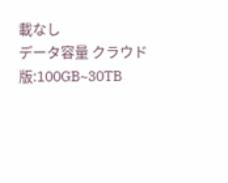載なし
データ容量 クラウド版:100GB~30TB